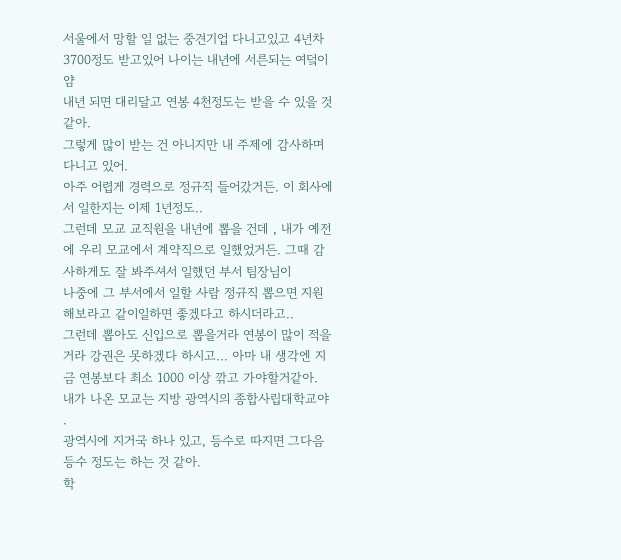서울에서 망할 일 없는 중견기업 다니고있고 4년차 3700정도 받고있어 나이는 내년에 서른되는 여덬이얌
내년 되면 대리달고 연봉 4천정도는 받을 수 있을 것 같아.
그렇게 많이 받는 건 아니지만 내 주제에 감사하며 다니고 있어.
아주 어렵게 경력으로 정규직 들어갔거든. 이 회사에서 일한지는 이제 1년정도..
그런데 모교 교직원을 내년에 뽑을 건데 , 내가 예전에 우리 모교에서 계약직으로 일했었거든. 그때 감사하게도 잘 봐주셔서 일했던 부서 팀장님이
나중에 그 부서에서 일할 사람 정규직 뽑으면 지원해보라고 같이일하면 좋겠다고 하시더라고..
그런데 뽑아도 신입으로 뽑을거라 연봉이 많이 적을거라 강권은 못하겠다 하시고... 아마 내 생각엔 지금 연봉보다 최소 1000 이상 깎고 가야할거같아.
내가 나온 모교는 지방 광역시의 종합사립대학교야 .
광역시에 지거국 하나 있고, 등수로 따지면 그다음 등수 정도는 하는 것 같아.
학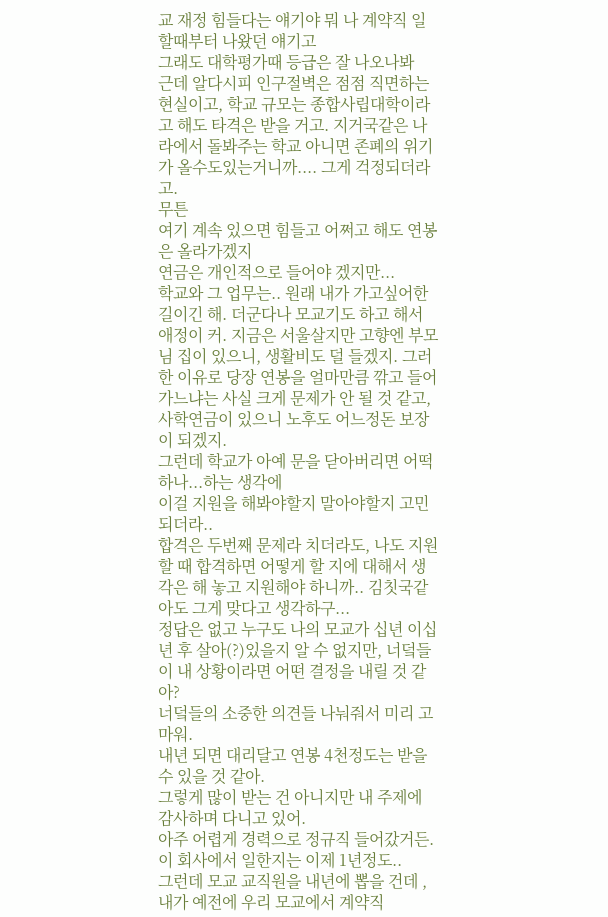교 재정 힘들다는 얘기야 뭐 나 계약직 일할때부터 나왔던 얘기고
그래도 대학평가때 등급은 잘 나오나봐
근데 알다시피 인구절벽은 점점 직면하는 현실이고, 학교 규모는 종합사립대학이라고 해도 타격은 받을 거고. 지거국같은 나라에서 돌봐주는 학교 아니면 존폐의 위기가 올수도있는거니까.... 그게 걱정되더라고.
무튼
여기 계속 있으면 힘들고 어쩌고 해도 연봉은 올라가겠지
연금은 개인적으로 들어야 겠지만...
학교와 그 업무는.. 원래 내가 가고싶어한 길이긴 해. 더군다나 모교기도 하고 해서 애정이 커. 지금은 서울살지만 고향엔 부모님 집이 있으니, 생활비도 덜 들겠지. 그러한 이유로 당장 연봉을 얼마만큼 깎고 들어가느냐는 사실 크게 문제가 안 될 것 같고, 사학연금이 있으니 노후도 어느정돈 보장이 되겠지.
그런데 학교가 아예 문을 닫아버리면 어떡하나...하는 생각에
이걸 지원을 해봐야할지 말아야할지 고민되더라..
합격은 두번째 문제라 치더라도, 나도 지원할 때 합격하면 어떻게 할 지에 대해서 생각은 해 놓고 지원해야 하니까.. 김칫국같아도 그게 맞다고 생각하구...
정답은 없고 누구도 나의 모교가 십년 이십년 후 살아(?)있을지 알 수 없지만, 너덬들이 내 상황이라면 어떤 결정을 내릴 것 같아?
너덬들의 소중한 의견들 나눠줘서 미리 고마워.
내년 되면 대리달고 연봉 4천정도는 받을 수 있을 것 같아.
그렇게 많이 받는 건 아니지만 내 주제에 감사하며 다니고 있어.
아주 어렵게 경력으로 정규직 들어갔거든. 이 회사에서 일한지는 이제 1년정도..
그런데 모교 교직원을 내년에 뽑을 건데 , 내가 예전에 우리 모교에서 계약직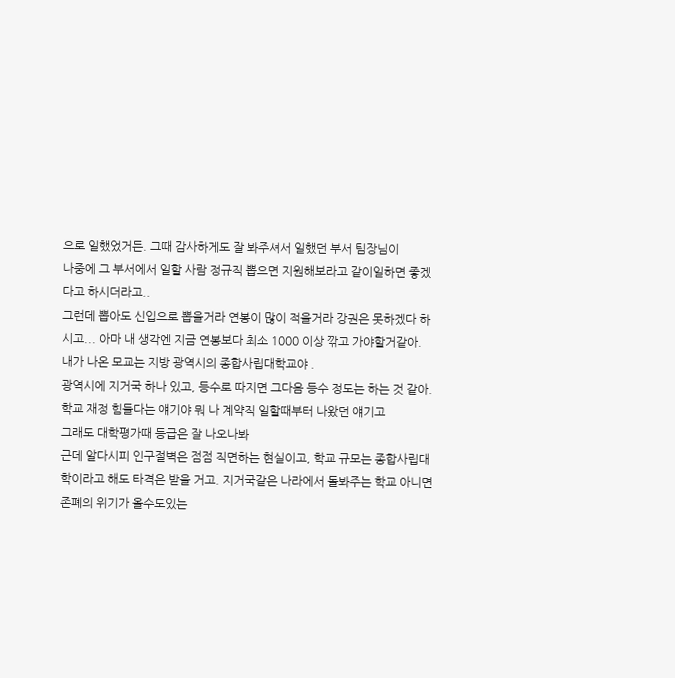으로 일했었거든. 그때 감사하게도 잘 봐주셔서 일했던 부서 팀장님이
나중에 그 부서에서 일할 사람 정규직 뽑으면 지원해보라고 같이일하면 좋겠다고 하시더라고..
그런데 뽑아도 신입으로 뽑을거라 연봉이 많이 적을거라 강권은 못하겠다 하시고... 아마 내 생각엔 지금 연봉보다 최소 1000 이상 깎고 가야할거같아.
내가 나온 모교는 지방 광역시의 종합사립대학교야 .
광역시에 지거국 하나 있고, 등수로 따지면 그다음 등수 정도는 하는 것 같아.
학교 재정 힘들다는 얘기야 뭐 나 계약직 일할때부터 나왔던 얘기고
그래도 대학평가때 등급은 잘 나오나봐
근데 알다시피 인구절벽은 점점 직면하는 현실이고, 학교 규모는 종합사립대학이라고 해도 타격은 받을 거고. 지거국같은 나라에서 돌봐주는 학교 아니면 존폐의 위기가 올수도있는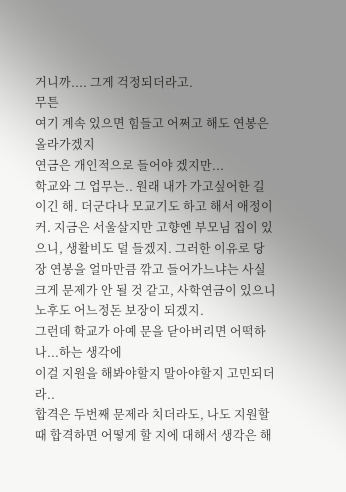거니까.... 그게 걱정되더라고.
무튼
여기 계속 있으면 힘들고 어쩌고 해도 연봉은 올라가겠지
연금은 개인적으로 들어야 겠지만...
학교와 그 업무는.. 원래 내가 가고싶어한 길이긴 해. 더군다나 모교기도 하고 해서 애정이 커. 지금은 서울살지만 고향엔 부모님 집이 있으니, 생활비도 덜 들겠지. 그러한 이유로 당장 연봉을 얼마만큼 깎고 들어가느냐는 사실 크게 문제가 안 될 것 같고, 사학연금이 있으니 노후도 어느정돈 보장이 되겠지.
그런데 학교가 아예 문을 닫아버리면 어떡하나...하는 생각에
이걸 지원을 해봐야할지 말아야할지 고민되더라..
합격은 두번째 문제라 치더라도, 나도 지원할 때 합격하면 어떻게 할 지에 대해서 생각은 해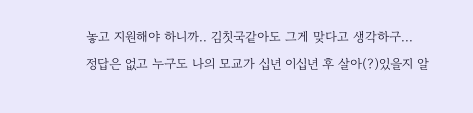놓고 지원해야 하니까.. 김칫국같아도 그게 맞다고 생각하구...
정답은 없고 누구도 나의 모교가 십년 이십년 후 살아(?)있을지 알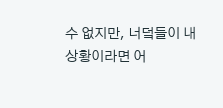수 없지만, 너덬들이 내 상황이라면 어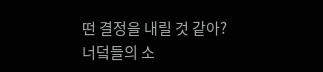떤 결정을 내릴 것 같아?
너덬들의 소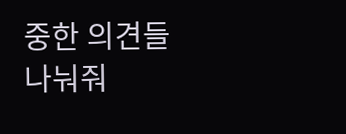중한 의견들 나눠줘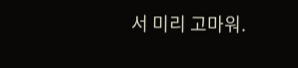서 미리 고마워.